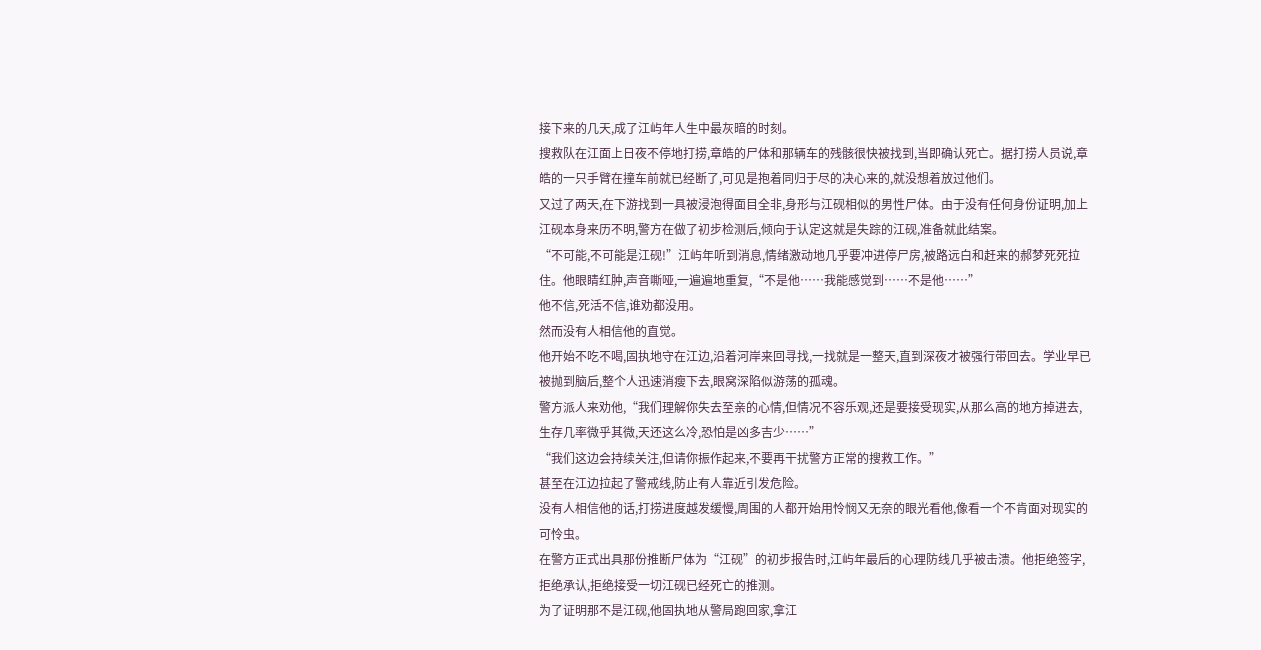接下来的几天,成了江屿年人生中最灰暗的时刻。
搜救队在江面上日夜不停地打捞,章皓的尸体和那辆车的残骸很快被找到,当即确认死亡。据打捞人员说,章皓的一只手臂在撞车前就已经断了,可见是抱着同归于尽的决心来的,就没想着放过他们。
又过了两天,在下游找到一具被浸泡得面目全非,身形与江砚相似的男性尸体。由于没有任何身份证明,加上江砚本身来历不明,警方在做了初步检测后,倾向于认定这就是失踪的江砚,准备就此结案。
“不可能,不可能是江砚!”江屿年听到消息,情绪激动地几乎要冲进停尸房,被路远白和赶来的郝梦死死拉住。他眼睛红肿,声音嘶哑,一遍遍地重复,“不是他……我能感觉到……不是他……”
他不信,死活不信,谁劝都没用。
然而没有人相信他的直觉。
他开始不吃不喝,固执地守在江边,沿着河岸来回寻找,一找就是一整天,直到深夜才被强行带回去。学业早已被抛到脑后,整个人迅速消瘦下去,眼窝深陷似游荡的孤魂。
警方派人来劝他,“我们理解你失去至亲的心情,但情况不容乐观,还是要接受现实,从那么高的地方掉进去,生存几率微乎其微,天还这么冷,恐怕是凶多吉少……”
“我们这边会持续关注,但请你振作起来,不要再干扰警方正常的搜救工作。”
甚至在江边拉起了警戒线,防止有人靠近引发危险。
没有人相信他的话,打捞进度越发缓慢,周围的人都开始用怜悯又无奈的眼光看他,像看一个不肯面对现实的可怜虫。
在警方正式出具那份推断尸体为“江砚”的初步报告时,江屿年最后的心理防线几乎被击溃。他拒绝签字,拒绝承认,拒绝接受一切江砚已经死亡的推测。
为了证明那不是江砚,他固执地从警局跑回家,拿江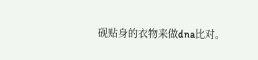砚贴身的衣物来做dna比对。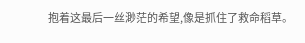抱着这最后一丝渺茫的希望,像是抓住了救命稻草。